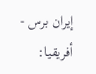إيران برس - أفريقيا: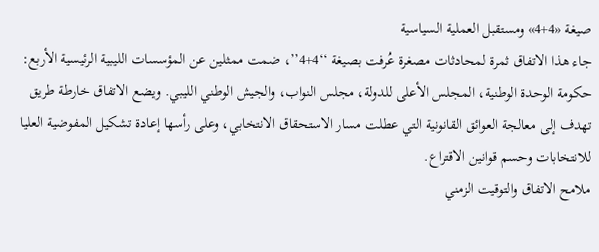صيغة «4+4» ومستقبل العملية السياسية
جاء هذا الاتفاق ثمرة لمحادثات مصغرة عُرفت بصيغة ‘‘4+4’’، ضمت ممثلين عن المؤسسات الليبية الرئيسية الأربع: حكومة الوحدة الوطنية، المجلس الأعلى للدولة، مجلس النواب، والجيش الوطني الليبي. ويضع الاتفاق خارطة طريق تهدف إلى معالجة العوائق القانونية التي عطلت مسار الاستحقاق الانتخابي، وعلى رأسها إعادة تشكيل المفوضية العليا للانتخابات وحسم قوانين الاقتراع.
ملامح الاتفاق والتوقيت الزمني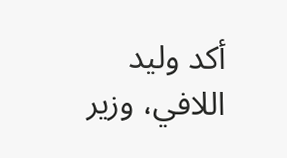أكد وليد اللافي، وزير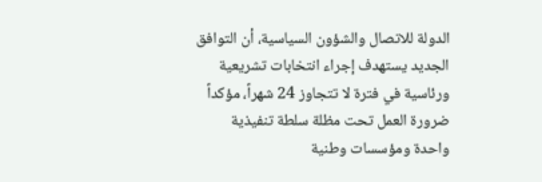الدولة للاتصال والشؤون السياسية، أن التوافق الجديد يستهدف إجراء انتخابات تشريعية ورئاسية في فترة لا تتجاوز 24 شهراً، مؤكداً ضرورة العمل تحت مظلة سلطة تنفيذية واحدة ومؤسسات وطنية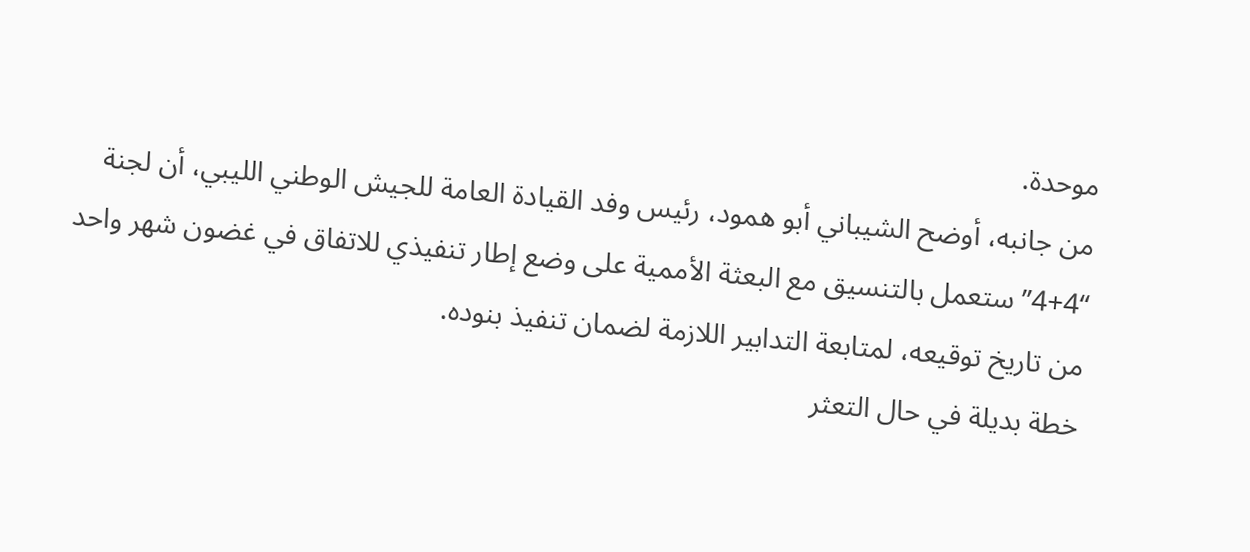موحدة.
من جانبه، أوضح الشيباني أبو همود، رئيس وفد القيادة العامة للجيش الوطني الليبي، أن لجنة ‘‘4+4’’ ستعمل بالتنسيق مع البعثة الأممية على وضع إطار تنفيذي للاتفاق في غضون شهر واحد من تاريخ توقيعه، لمتابعة التدابير اللازمة لضمان تنفيذ بنوده.
خطة بديلة في حال التعثر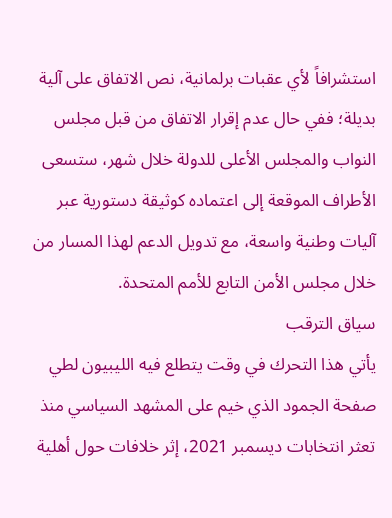استشرافاً لأي عقبات برلمانية، نص الاتفاق على آلية بديلة؛ ففي حال عدم إقرار الاتفاق من قبل مجلس النواب والمجلس الأعلى للدولة خلال شهر، ستسعى الأطراف الموقعة إلى اعتماده كوثيقة دستورية عبر آليات وطنية واسعة، مع تدويل الدعم لهذا المسار من خلال مجلس الأمن التابع للأمم المتحدة.
سياق الترقب
يأتي هذا التحرك في وقت يتطلع فيه الليبيون لطي صفحة الجمود الذي خيم على المشهد السياسي منذ تعثر انتخابات ديسمبر 2021، إثر خلافات حول أهلية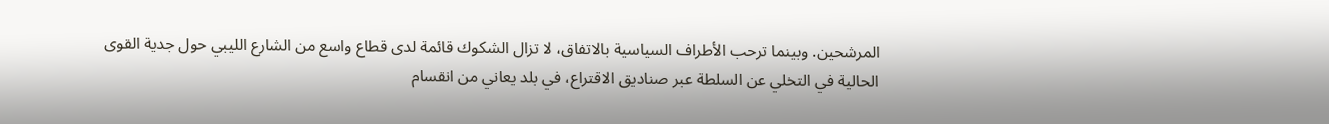المرشحين. وبينما ترحب الأطراف السياسية بالاتفاق، لا تزال الشكوك قائمة لدى قطاع واسع من الشارع الليبي حول جدية القوى الحالية في التخلي عن السلطة عبر صناديق الاقتراع، في بلد يعاني من انقسام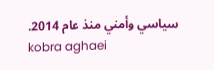سياسي وأمني منذ عام 2014.
kobra aghaei